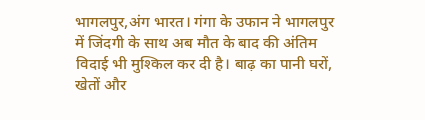भागलपुर,अंग भारत। गंगा के उफान ने भागलपुर में जिंदगी के साथ अब मौत के बाद की अंतिम विदाई भी मुश्किल कर दी है। बाढ़ का पानी घरों, खेतों और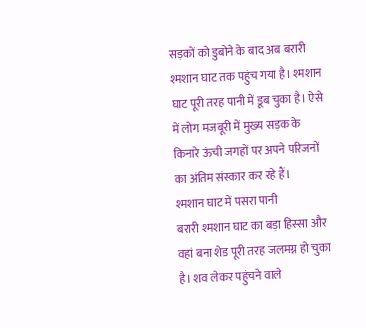सड़कों को डुबोने के बाद अब बरारी श्मशान घाट तक पहुंच गया है। श्मशान घाट पूरी तरह पानी में डूब चुका है। ऐसे में लोग मजबूरी में मुख्य सड़क के किनारे ऊंची जगहों पर अपने परिजनों का अंतिम संस्कार कर रहे हैं।
श्मशान घाट में पसरा पानी
बरारी श्मशान घाट का बड़ा हिस्सा और वहां बना शेड पूरी तरह जलमग्न हो चुका है। शव लेकर पहुंचने वाले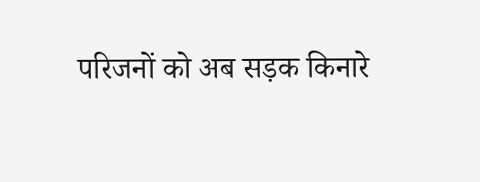परिजनों को अब सड़क किनारे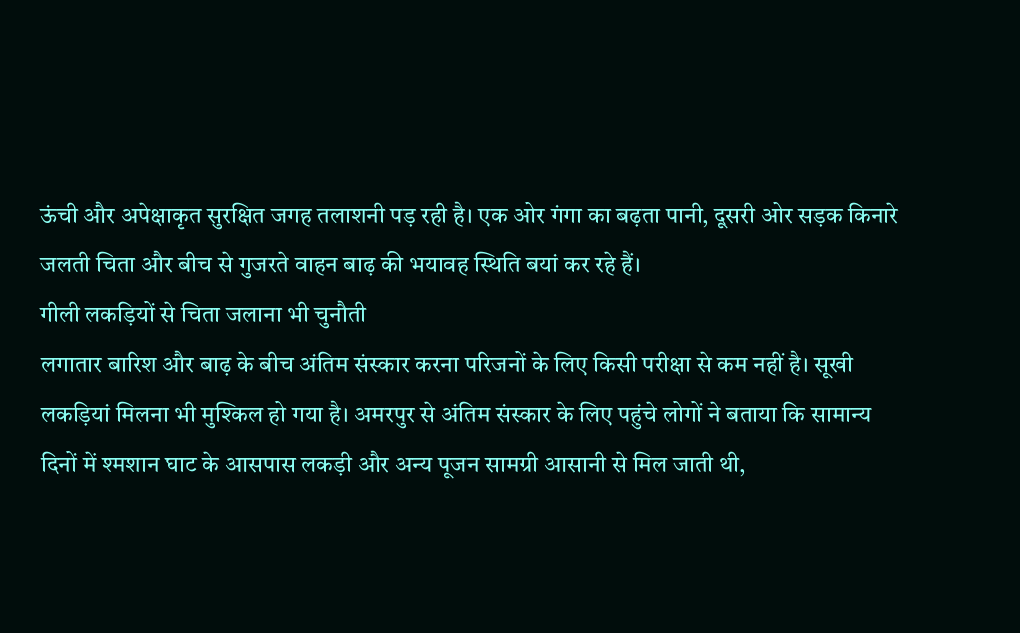ऊंची और अपेक्षाकृत सुरक्षित जगह तलाशनी पड़ रही है। एक ओर गंगा का बढ़ता पानी, दूसरी ओर सड़क किनारे जलती चिता और बीच से गुजरते वाहन बाढ़ की भयावह स्थिति बयां कर रहे हैं।
गीली लकड़ियों से चिता जलाना भी चुनौती
लगातार बारिश और बाढ़ के बीच अंतिम संस्कार करना परिजनों के लिए किसी परीक्षा से कम नहीं है। सूखी लकड़ियां मिलना भी मुश्किल हो गया है। अमरपुर से अंतिम संस्कार के लिए पहुंचे लोगों ने बताया कि सामान्य दिनों में श्मशान घाट के आसपास लकड़ी और अन्य पूजन सामग्री आसानी से मिल जाती थी,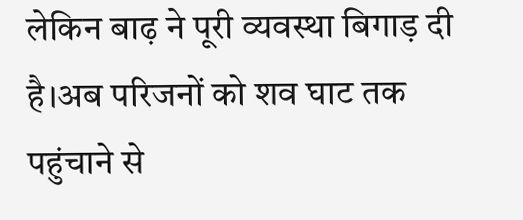लेकिन बाढ़ ने पूरी व्यवस्था बिगाड़ दी है।अब परिजनों को शव घाट तक पहुंचाने से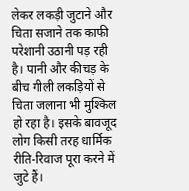लेकर लकड़ी जुटाने और चिता सजाने तक काफी परेशानी उठानी पड़ रही है। पानी और कीचड़ के बीच गीली लकड़ियों से चिता जलाना भी मुश्किल हो रहा है। इसके बावजूद लोग किसी तरह धार्मिक रीति-रिवाज पूरा करने में जुटे हैं।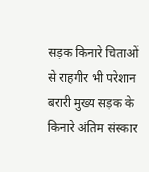सड़क किनारे चिताओं से राहगीर भी परेशान
बरारी मुख्य सड़क के किनारे अंतिम संस्कार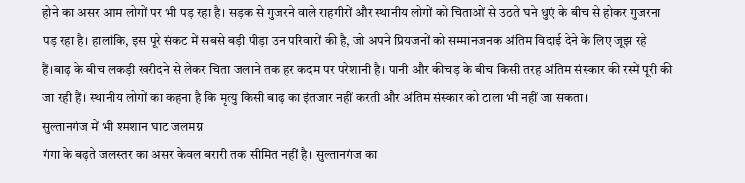होने का असर आम लोगों पर भी पड़ रहा है। सड़क से गुजरने वाले राहगीरों और स्थानीय लोगों को चिताओं से उठते घने धुएं के बीच से होकर गुजरना पड़ रहा है। हालांकि, इस पूरे संकट में सबसे बड़ी पीड़ा उन परिवारों की है, जो अपने प्रियजनों को सम्मानजनक अंतिम विदाई देने के लिए जूझ रहे हैं।बाढ़ के बीच लकड़ी खरीदने से लेकर चिता जलाने तक हर कदम पर परेशानी है। पानी और कीचड़ के बीच किसी तरह अंतिम संस्कार की रस्में पूरी की जा रही हैं। स्थानीय लोगों का कहना है कि मृत्यु किसी बाढ़ का इंतजार नहीं करती और अंतिम संस्कार को टाला भी नहीं जा सकता।
सुल्तानगंज में भी श्मशान घाट जलमग्न
गंगा के बढ़ते जलस्तर का असर केवल बरारी तक सीमित नहीं है। सुल्तानगंज का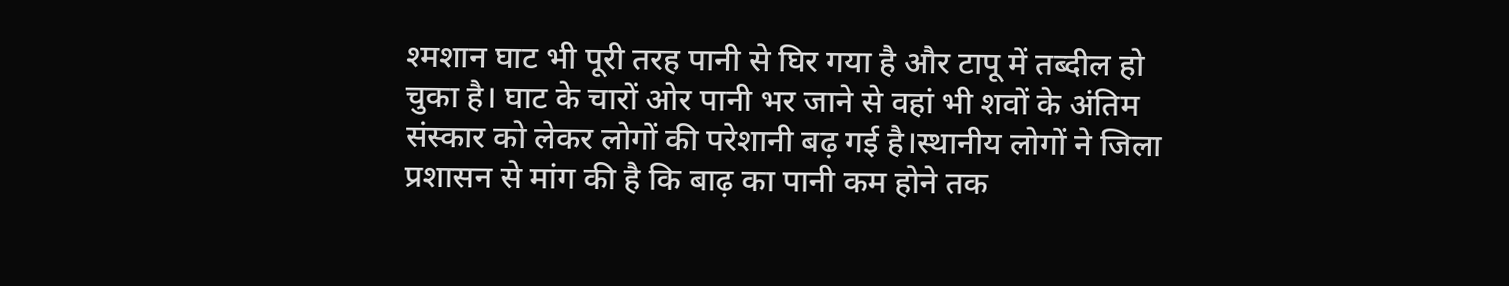श्मशान घाट भी पूरी तरह पानी से घिर गया है और टापू में तब्दील हो चुका है। घाट के चारों ओर पानी भर जाने से वहां भी शवों के अंतिम संस्कार को लेकर लोगों की परेशानी बढ़ गई है।स्थानीय लोगों ने जिला प्रशासन से मांग की है कि बाढ़ का पानी कम होने तक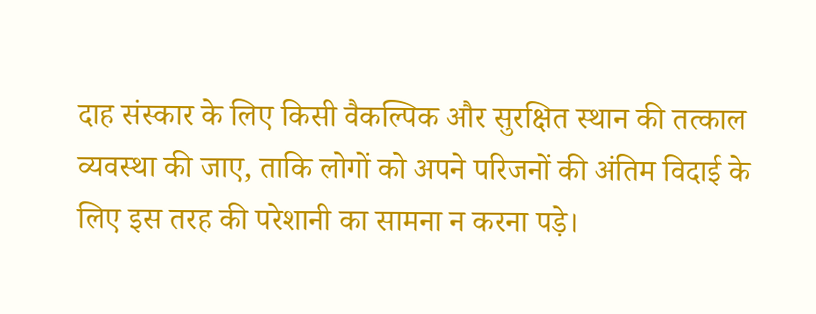दाह संस्कार के लिए किसी वैकल्पिक और सुरक्षित स्थान की तत्काल व्यवस्था की जाए, ताकि लोगों को अपने परिजनों की अंतिम विदाई के लिए इस तरह की परेशानी का सामना न करना पड़े।